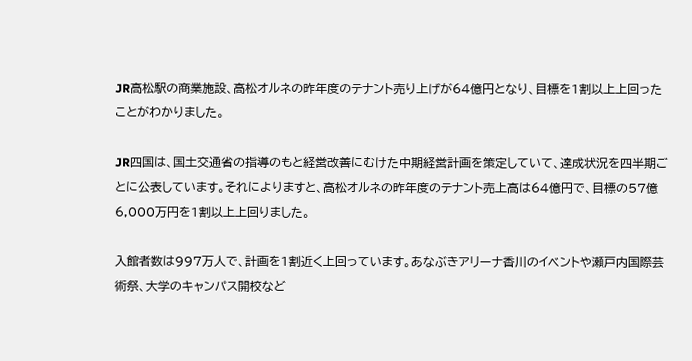JR高松駅の商業施設、高松オルネの昨年度のテナント売り上げが64億円となり、目標を1割以上上回ったことがわかりました。

JR四国は、国土交通省の指導のもと経営改善にむけた中期経営計画を策定していて、達成状況を四半期ごとに公表しています。それによりますと、高松オルネの昨年度のテナント売上高は64億円で、目標の57億6,000万円を1割以上上回りました。

入館者数は997万人で、計画を1割近く上回っています。あなぶきアリーナ香川のイベントや瀬戸内国際芸術祭、大学のキャンパス開校など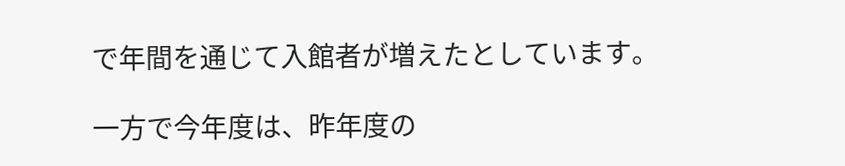で年間を通じて入館者が増えたとしています。

一方で今年度は、昨年度の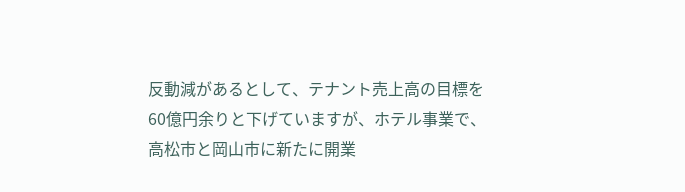反動減があるとして、テナント売上高の目標を60億円余りと下げていますが、ホテル事業で、高松市と岡山市に新たに開業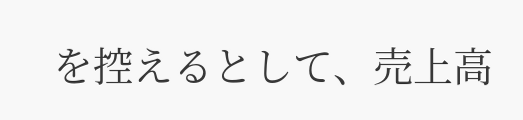を控えるとして、売上高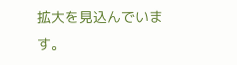拡大を見込んでいます。